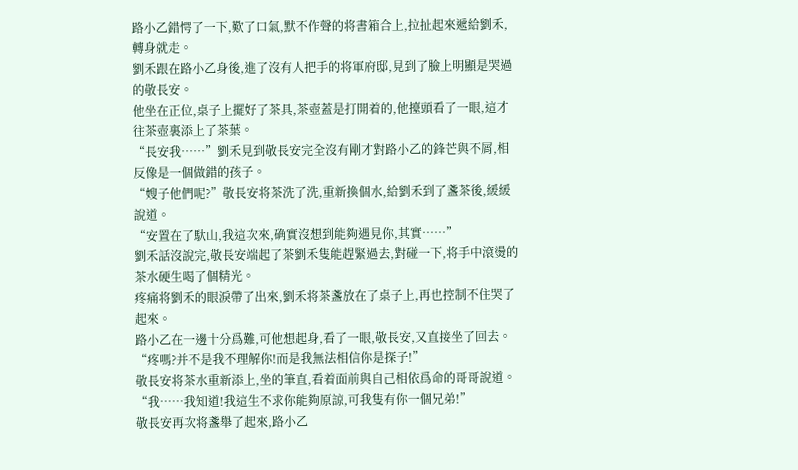路小乙錯愕了一下,歎了口氣,默不作聲的将書箱合上,拉扯起來遞給劉禾,轉身就走。
劉禾跟在路小乙身後,進了沒有人把手的将軍府邸,見到了臉上明顯是哭過的敬長安。
他坐在正位,桌子上擺好了茶具,茶壺蓋是打開着的,他擡頭看了一眼,這才往茶壺裏添上了茶葉。
“長安我……”劉禾見到敬長安完全沒有剛才對路小乙的鋒芒與不屑,相反像是一個做錯的孩子。
“嫂子他們呢?”敬長安将茶洗了洗,重新換個水,給劉禾到了盞茶後,緩緩說道。
“安置在了馱山,我這次來,确實沒想到能夠遇見你,其實……”
劉禾話沒說完,敬長安端起了茶劉禾隻能趕緊過去,對碰一下,将手中滾燙的茶水硬生喝了個精光。
疼痛将劉禾的眼淚帶了出來,劉禾将茶盞放在了桌子上,再也控制不住哭了起來。
路小乙在一邊十分爲難,可他想起身,看了一眼,敬長安,又直接坐了回去。
“疼嗎?并不是我不理解你!而是我無法相信你是探子!”
敬長安将茶水重新添上,坐的筆直,看着面前與自己相依爲命的哥哥說道。
“我……我知道!我這生不求你能夠原諒,可我隻有你一個兄弟!”
敬長安再次将盞舉了起來,路小乙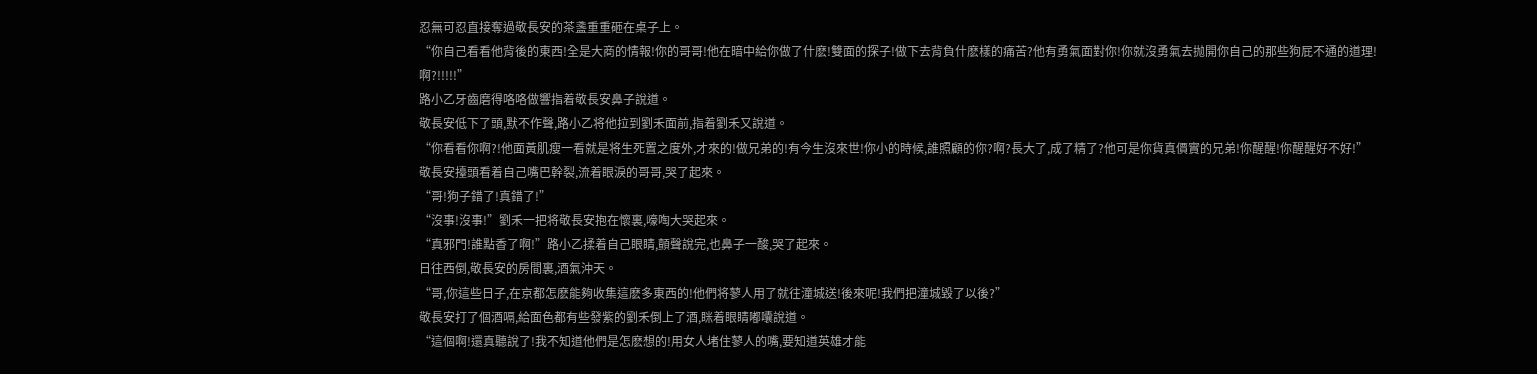忍無可忍直接奪過敬長安的茶盞重重砸在桌子上。
“你自己看看他背後的東西!全是大商的情報!你的哥哥!他在暗中給你做了什麽!雙面的探子!做下去背負什麽樣的痛苦?他有勇氣面對你!你就沒勇氣去抛開你自己的那些狗屁不通的道理!啊?!!!!!”
路小乙牙齒磨得咯咯做響指着敬長安鼻子說道。
敬長安低下了頭,默不作聲,路小乙将他拉到劉禾面前,指着劉禾又說道。
“你看看你啊?!他面黃肌瘦一看就是将生死置之度外,才來的!做兄弟的!有今生沒來世!你小的時候,誰照顧的你?啊?長大了,成了精了?他可是你貨真價實的兄弟!你醒醒!你醒醒好不好!”
敬長安擡頭看着自己嘴巴幹裂,流着眼淚的哥哥,哭了起來。
“哥!狗子錯了!真錯了!”
“沒事!沒事!”劉禾一把将敬長安抱在懷裏,嚎啕大哭起來。
“真邪門!誰點香了啊!”路小乙揉着自己眼睛,顫聲說完,也鼻子一酸,哭了起來。
日往西倒,敬長安的房間裏,酒氣沖天。
“哥,你這些日子,在京都怎麽能夠收集這麽多東西的!他們将蓼人用了就往潼城送!後來呢!我們把潼城毀了以後?”
敬長安打了個酒嗝,給面色都有些發紫的劉禾倒上了酒,眯着眼睛嘟囔說道。
“這個啊!還真聽說了!我不知道他們是怎麽想的!用女人堵住蓼人的嘴,要知道英雄才能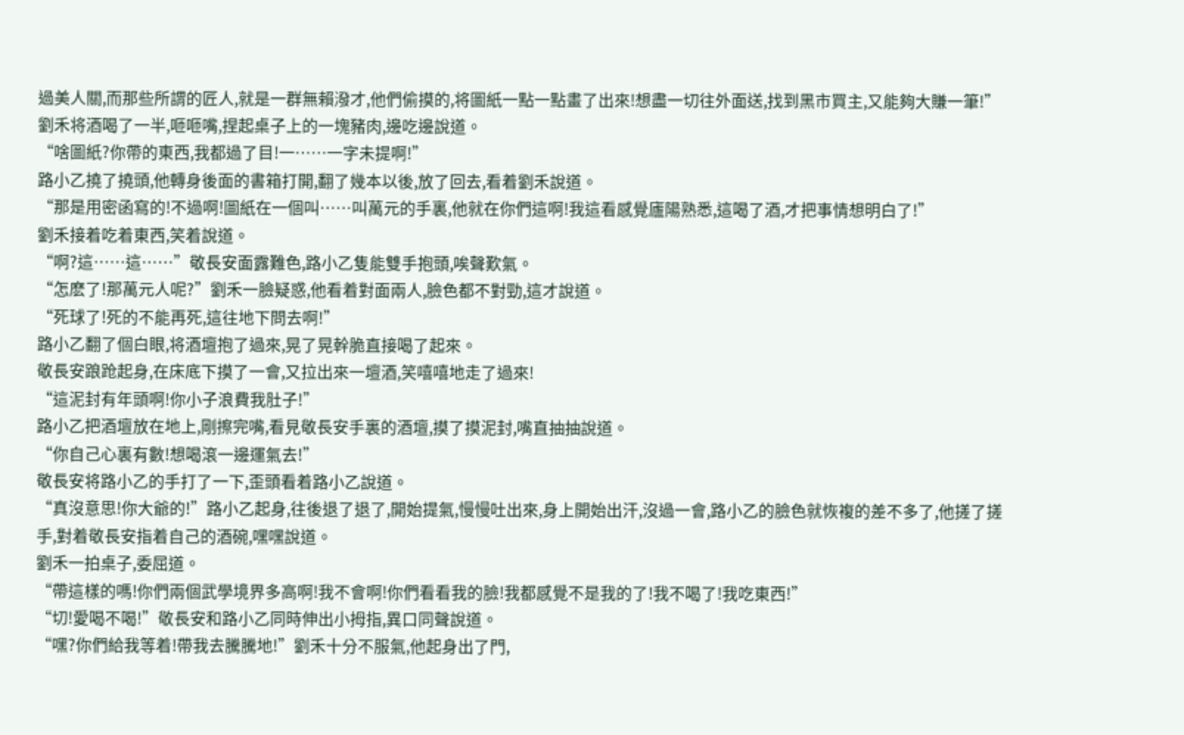過美人關,而那些所謂的匠人,就是一群無賴潑才,他們偷摸的,将圖紙一點一點畫了出來!想盡一切往外面送,找到黑市買主,又能夠大賺一筆!”
劉禾将酒喝了一半,咂咂嘴,捏起桌子上的一塊豬肉,邊吃邊說道。
“啥圖紙?你帶的東西,我都過了目!一……一字未提啊!”
路小乙撓了撓頭,他轉身後面的書箱打開,翻了幾本以後,放了回去,看着劉禾說道。
“那是用密函寫的!不過啊!圖紙在一個叫……叫萬元的手裏,他就在你們這啊!我這看感覺廬陽熟悉,這喝了酒,才把事情想明白了!”
劉禾接着吃着東西,笑着說道。
“啊?這……這……”敬長安面露難色,路小乙隻能雙手抱頭,唉聲歎氣。
“怎麽了!那萬元人呢?”劉禾一臉疑惑,他看着對面兩人,臉色都不對勁,這才說道。
“死球了!死的不能再死,這往地下問去啊!”
路小乙翻了個白眼,将酒壇抱了過來,晃了晃幹脆直接喝了起來。
敬長安踉跄起身,在床底下摸了一會,又拉出來一壇酒,笑嘻嘻地走了過來!
“這泥封有年頭啊!你小子浪費我肚子!”
路小乙把酒壇放在地上,剛擦完嘴,看見敬長安手裏的酒壇,摸了摸泥封,嘴直抽抽說道。
“你自己心裏有數!想喝滾一邊運氣去!”
敬長安将路小乙的手打了一下,歪頭看着路小乙說道。
“真沒意思!你大爺的!”路小乙起身,往後退了退了,開始提氣,慢慢吐出來,身上開始出汗,沒過一會,路小乙的臉色就恢複的差不多了,他搓了搓手,對着敬長安指着自己的酒碗,嘿嘿說道。
劉禾一拍桌子,委屈道。
“帶這樣的嗎!你們兩個武學境界多高啊!我不會啊!你們看看我的臉!我都感覺不是我的了!我不喝了!我吃東西!”
“切!愛喝不喝!”敬長安和路小乙同時伸出小拇指,異口同聲說道。
“嘿?你們給我等着!帶我去騰騰地!”劉禾十分不服氣,他起身出了門,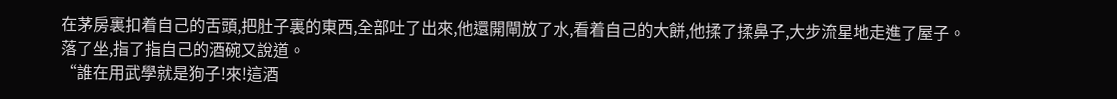在茅房裏扣着自己的舌頭,把肚子裏的東西,全部吐了出來,他還開閘放了水,看着自己的大餅,他揉了揉鼻子,大步流星地走進了屋子。
落了坐,指了指自己的酒碗又說道。
“誰在用武學就是狗子!來!這酒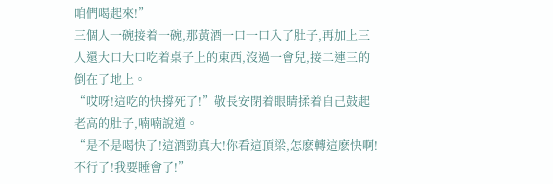咱們喝起來!”
三個人一碗接着一碗,那黃酒一口一口入了肚子,再加上三人還大口大口吃着桌子上的東西,沒過一會兒,接二連三的倒在了地上。
“哎呀!這吃的快撐死了!”敬長安閉着眼睛揉着自己鼓起老高的肚子,喃喃說道。
“是不是喝快了!這酒勁真大!你看這頂梁,怎麽轉這麽快啊!不行了!我要睡會了!”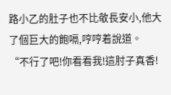路小乙的肚子也不比敬長安小,他大了個巨大的飽嗝,哼哼着說道。
“不行了吧!你看看我!這肘子真香!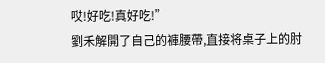哎!好吃!真好吃!”
劉禾解開了自己的褲腰帶,直接将桌子上的肘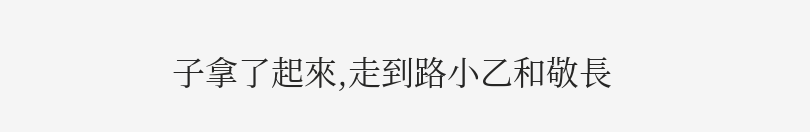子拿了起來,走到路小乙和敬長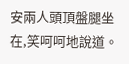安兩人頭頂盤腿坐在,笑呵呵地說道。